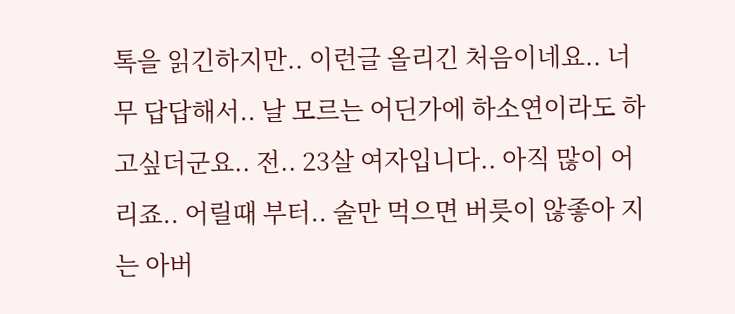톡을 읽긴하지만.. 이런글 올리긴 처음이네요.. 너무 답답해서.. 날 모르는 어딘가에 하소연이라도 하고싶더군요.. 전.. 23살 여자입니다.. 아직 많이 어리죠.. 어릴때 부터.. 술만 먹으면 버릇이 않좋아 지는 아버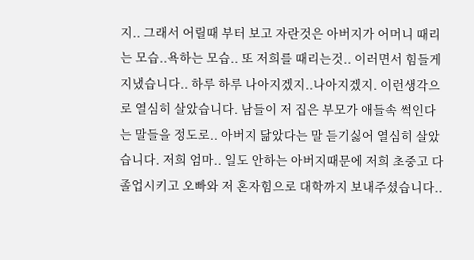지.. 그래서 어릴때 부터 보고 자란것은 아버지가 어머니 때리는 모습..욕하는 모습.. 또 저희를 때리는것.. 이러면서 힘들게 지냈습니다.. 하루 하루 나아지겠지..나아지겠지. 이런생각으로 열심히 살았습니다. 남들이 저 집은 부모가 애들속 썩인다는 말들을 정도로.. 아버지 닮았다는 말 듣기싫어 열심히 살았습니다. 저희 엄마.. 일도 안하는 아버지때문에 저희 초중고 다 졸업시키고 오빠와 저 혼자힘으로 대학까지 보내주셨습니다..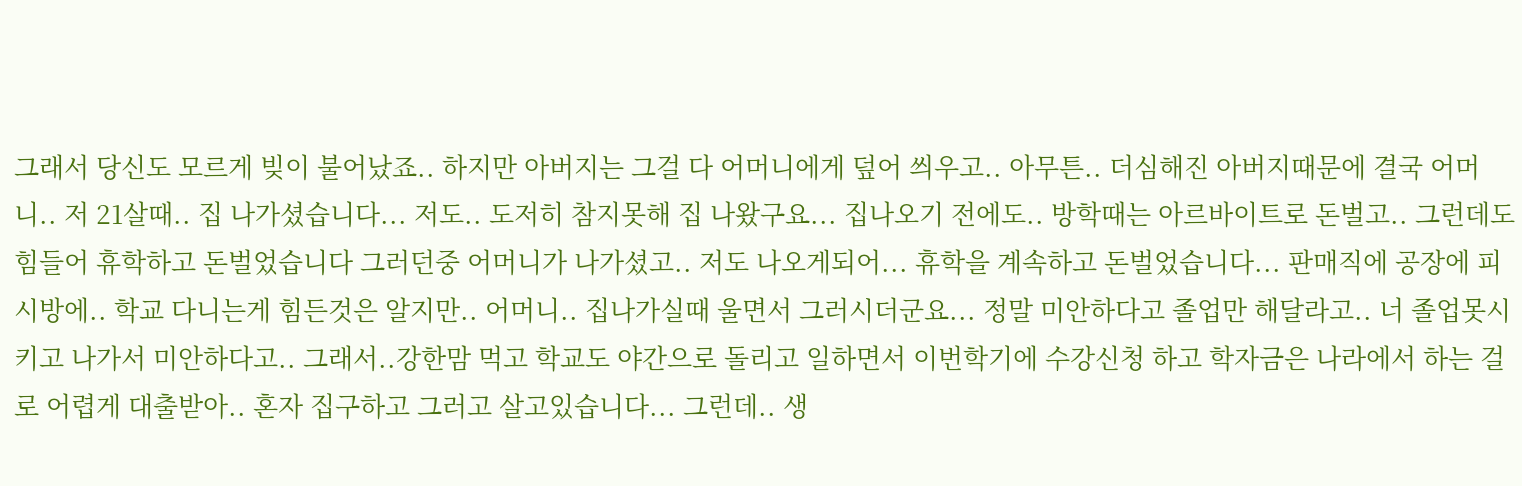그래서 당신도 모르게 빚이 불어났죠.. 하지만 아버지는 그걸 다 어머니에게 덮어 씌우고.. 아무튼.. 더심해진 아버지때문에 결국 어머니.. 저 21살때.. 집 나가셨습니다... 저도.. 도저히 참지못해 집 나왔구요... 집나오기 전에도.. 방학때는 아르바이트로 돈벌고.. 그런데도 힘들어 휴학하고 돈벌었습니다 그러던중 어머니가 나가셨고.. 저도 나오게되어... 휴학을 계속하고 돈벌었습니다... 판매직에 공장에 피시방에.. 학교 다니는게 힘든것은 알지만.. 어머니.. 집나가실때 울면서 그러시더군요... 정말 미안하다고 졸업만 해달라고.. 너 졸업못시키고 나가서 미안하다고.. 그래서..강한맘 먹고 학교도 야간으로 돌리고 일하면서 이번학기에 수강신청 하고 학자금은 나라에서 하는 걸로 어렵게 대출받아.. 혼자 집구하고 그러고 살고있습니다... 그런데.. 생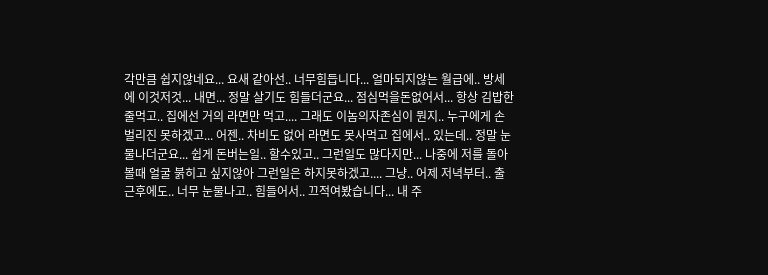각만큼 쉽지않네요... 요새 같아선.. 너무힘듭니다... 얼마되지않는 월급에.. 방세에 이것저것... 내면... 정말 살기도 힘들더군요... 점심먹을돈없어서... 항상 김밥한줄먹고.. 집에선 거의 라면만 먹고.... 그래도 이놈의자존심이 뭔지.. 누구에게 손벌리진 못하겠고... 어젠.. 차비도 없어 라면도 못사먹고 집에서.. 있는데.. 정말 눈물나더군요... 쉽게 돈버는일.. 할수있고.. 그런일도 많다지만... 나중에 저를 돌아볼때 얼굴 붉히고 싶지않아 그런일은 하지못하겠고.... 그냥.. 어제 저녁부터.. 출근후에도.. 너무 눈물나고.. 힘들어서.. 끄적여봤습니다... 내 주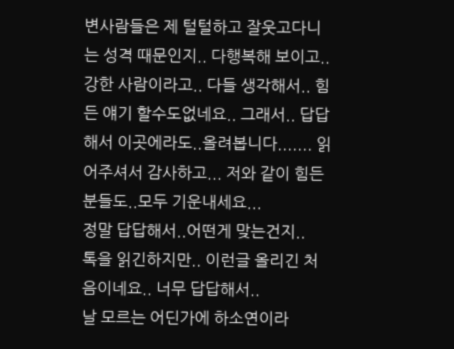변사람들은 제 털털하고 잘웃고다니는 성격 때문인지.. 다행복해 보이고.. 강한 사람이라고.. 다들 생각해서.. 힘든 얘기 할수도없네요.. 그래서.. 답답해서 이곳에라도..올려봅니다....... 읽어주셔서 감사하고... 저와 같이 힘든분들도..모두 기운내세요...
정말 답답해서..어떤게 맞는건지..
톡을 읽긴하지만.. 이런글 올리긴 처음이네요.. 너무 답답해서..
날 모르는 어딘가에 하소연이라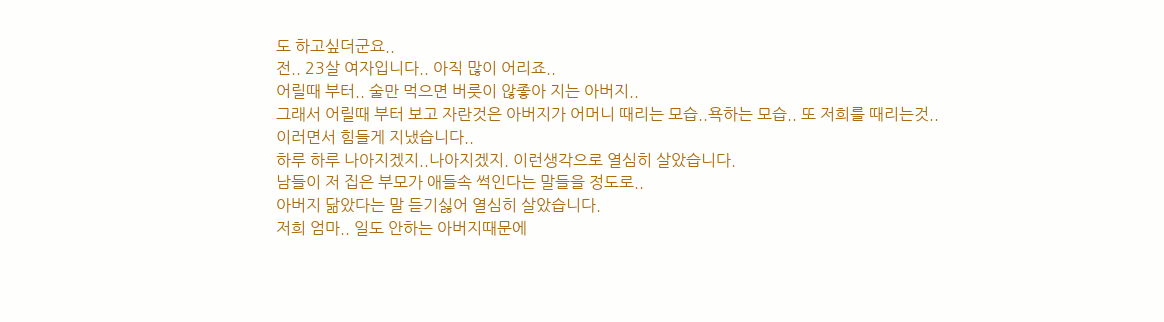도 하고싶더군요..
전.. 23살 여자입니다.. 아직 많이 어리죠..
어릴때 부터.. 술만 먹으면 버릇이 않좋아 지는 아버지..
그래서 어릴때 부터 보고 자란것은 아버지가 어머니 때리는 모습..욕하는 모습.. 또 저희를 때리는것..
이러면서 힘들게 지냈습니다..
하루 하루 나아지겠지..나아지겠지. 이런생각으로 열심히 살았습니다.
남들이 저 집은 부모가 애들속 썩인다는 말들을 정도로..
아버지 닮았다는 말 듣기싫어 열심히 살았습니다.
저희 엄마.. 일도 안하는 아버지때문에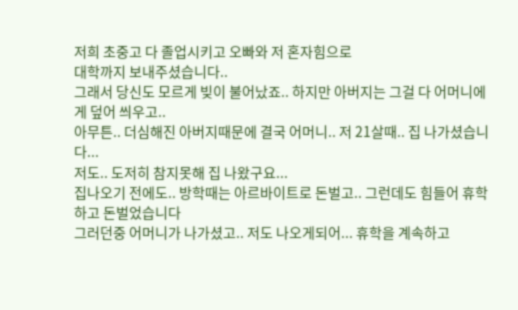저희 초중고 다 졸업시키고 오빠와 저 혼자힘으로
대학까지 보내주셨습니다..
그래서 당신도 모르게 빚이 불어났죠.. 하지만 아버지는 그걸 다 어머니에게 덮어 씌우고..
아무튼.. 더심해진 아버지때문에 결국 어머니.. 저 21살때.. 집 나가셨습니다...
저도.. 도저히 참지못해 집 나왔구요...
집나오기 전에도.. 방학때는 아르바이트로 돈벌고.. 그런데도 힘들어 휴학하고 돈벌었습니다
그러던중 어머니가 나가셨고.. 저도 나오게되어... 휴학을 계속하고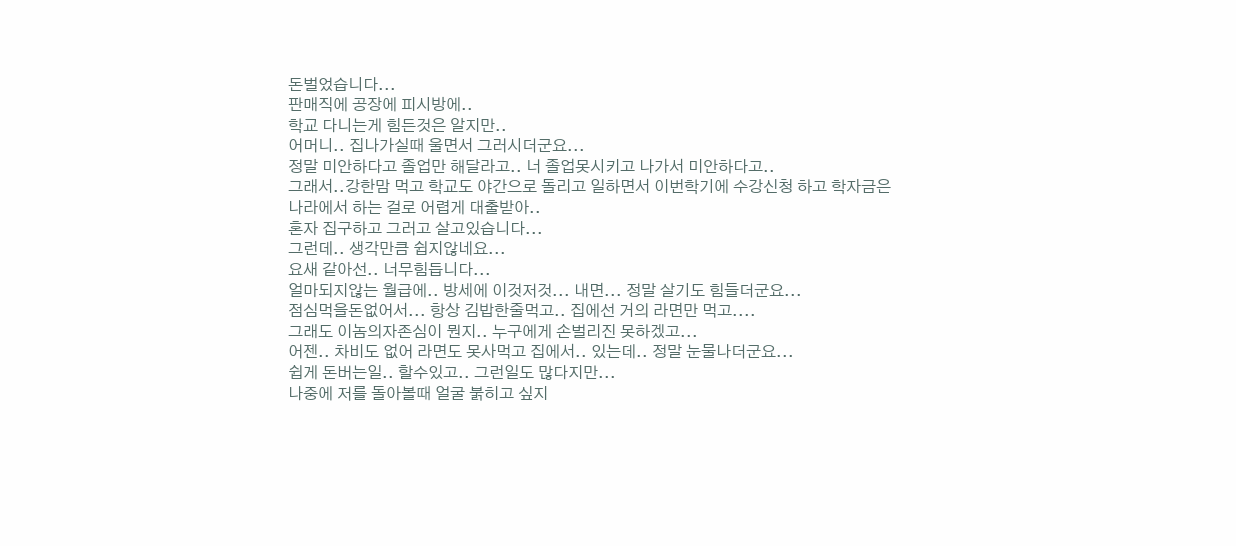돈벌었습니다...
판매직에 공장에 피시방에..
학교 다니는게 힘든것은 알지만..
어머니.. 집나가실때 울면서 그러시더군요...
정말 미안하다고 졸업만 해달라고.. 너 졸업못시키고 나가서 미안하다고..
그래서..강한맘 먹고 학교도 야간으로 돌리고 일하면서 이번학기에 수강신청 하고 학자금은
나라에서 하는 걸로 어렵게 대출받아..
혼자 집구하고 그러고 살고있습니다...
그런데.. 생각만큼 쉽지않네요...
요새 같아선.. 너무힘듭니다...
얼마되지않는 월급에.. 방세에 이것저것... 내면... 정말 살기도 힘들더군요...
점심먹을돈없어서... 항상 김밥한줄먹고.. 집에선 거의 라면만 먹고....
그래도 이놈의자존심이 뭔지.. 누구에게 손벌리진 못하겠고...
어젠.. 차비도 없어 라면도 못사먹고 집에서.. 있는데.. 정말 눈물나더군요...
쉽게 돈버는일.. 할수있고.. 그런일도 많다지만...
나중에 저를 돌아볼때 얼굴 붉히고 싶지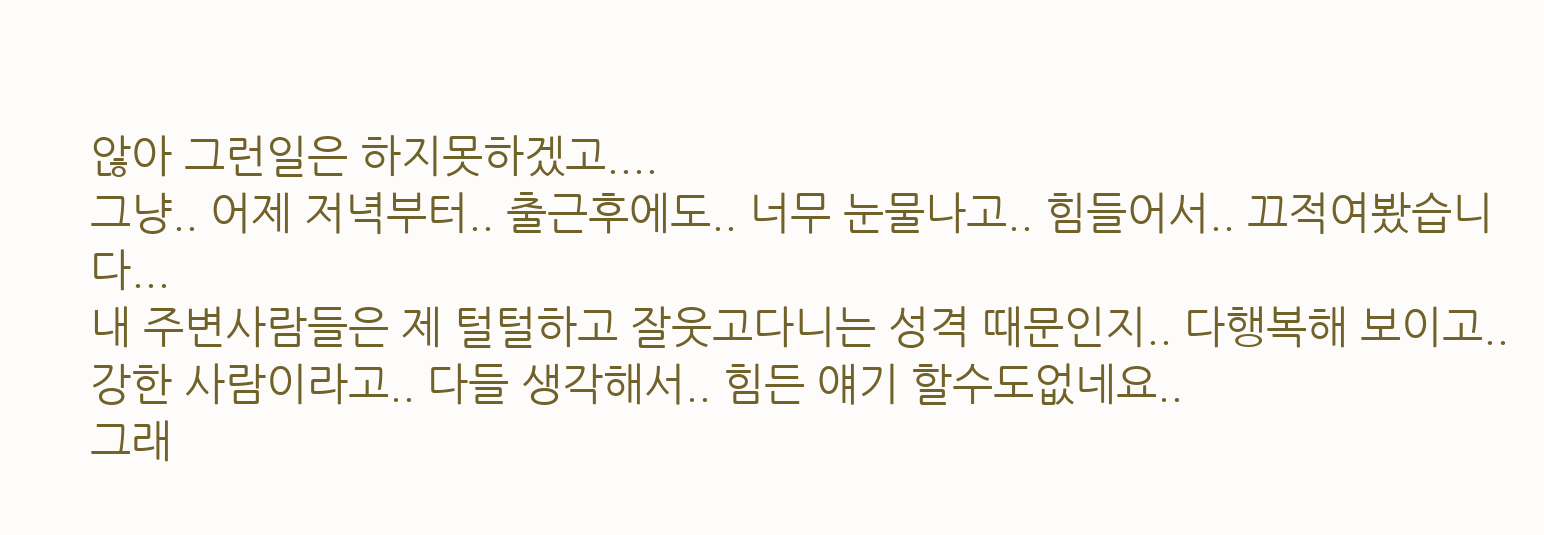않아 그런일은 하지못하겠고....
그냥.. 어제 저녁부터.. 출근후에도.. 너무 눈물나고.. 힘들어서.. 끄적여봤습니다...
내 주변사람들은 제 털털하고 잘웃고다니는 성격 때문인지.. 다행복해 보이고..
강한 사람이라고.. 다들 생각해서.. 힘든 얘기 할수도없네요..
그래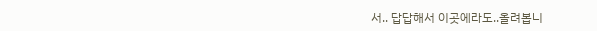서.. 답답해서 이곳에라도..올려봅니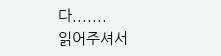다.......
읽어주셔서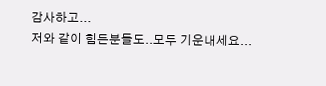감사하고...
저와 같이 힘든분들도..모두 기운내세요...